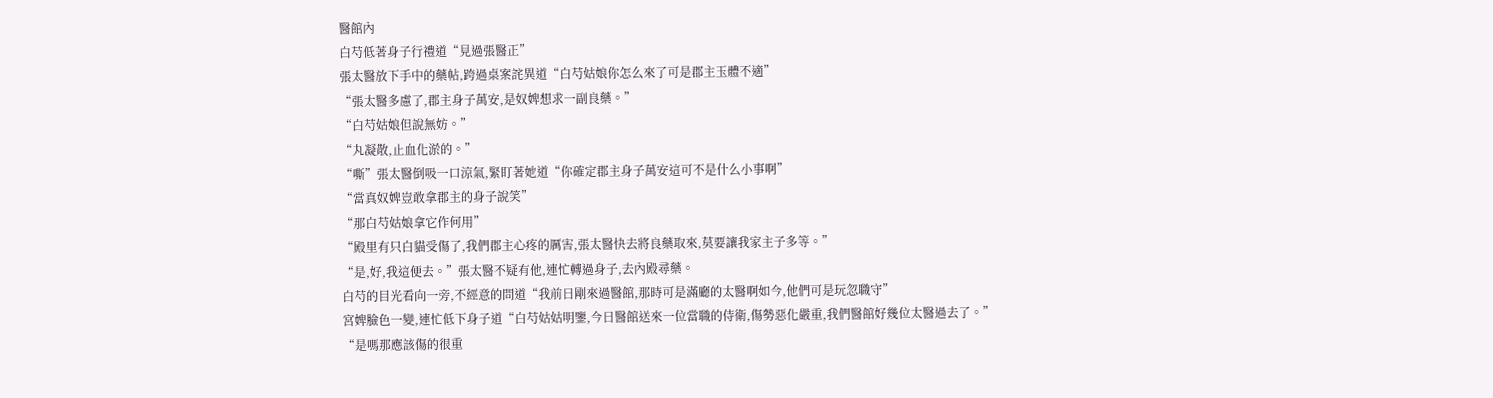醫館內
白芍低著身子行禮道“見過張醫正”
張太醫放下手中的藥帖,跨過桌案詫異道“白芍姑娘你怎么來了可是郡主玉體不適”
“張太醫多慮了,郡主身子萬安,是奴婢想求一副良藥。”
“白芍姑娘但說無妨。”
“丸凝散,止血化淤的。”
“嘶”張太醫倒吸一口涼氣,緊盯著她道“你確定郡主身子萬安這可不是什么小事啊”
“當真奴婢豈敢拿郡主的身子說笑”
“那白芍姑娘拿它作何用”
“殿里有只白貓受傷了,我們郡主心疼的厲害,張太醫快去將良藥取來,莫要讓我家主子多等。”
“是,好,我這便去。”張太醫不疑有他,連忙轉過身子,去內殿尋藥。
白芍的目光看向一旁,不經意的問道“我前日剛來過醫館,那時可是滿廳的太醫啊如今,他們可是玩忽職守”
宮婢臉色一變,連忙低下身子道“白芍姑姑明鑒,今日醫館送來一位當職的侍衛,傷勢惡化嚴重,我們醫館好幾位太醫過去了。”
“是嗎那應該傷的很重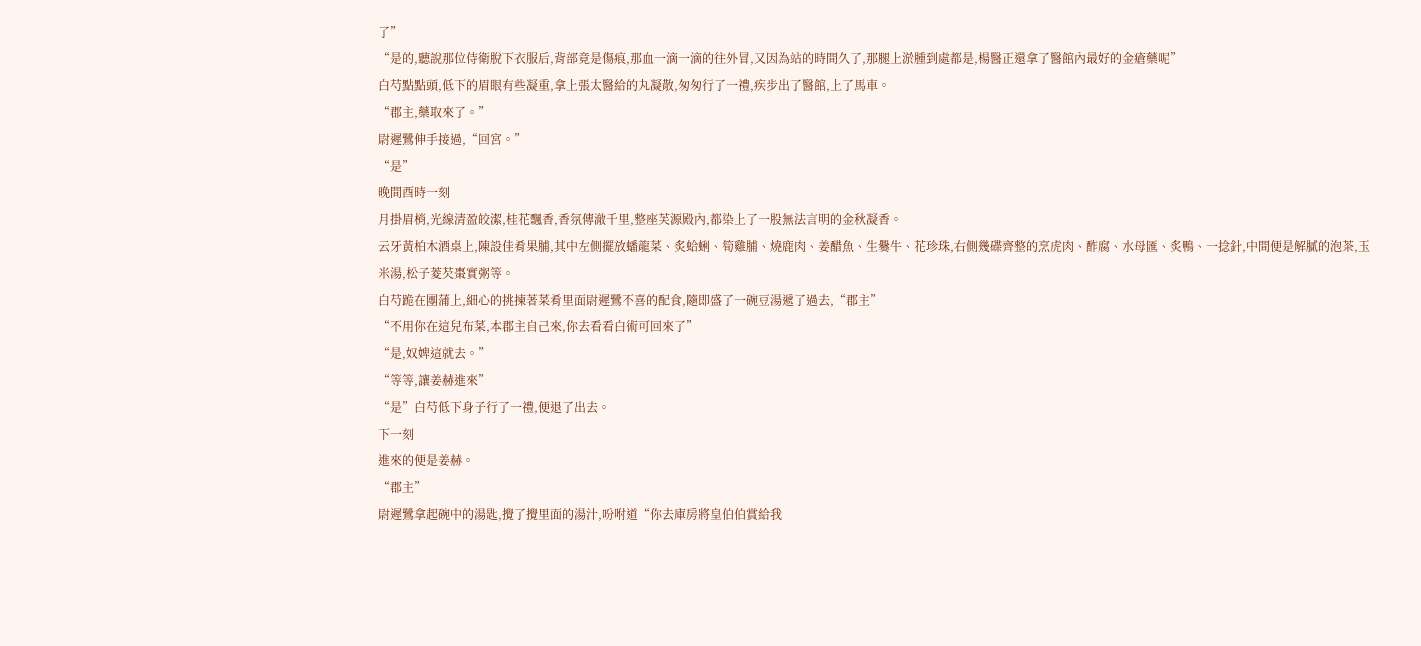了”
“是的,聽說那位侍衛脫下衣服后,背部竟是傷痕,那血一滴一滴的往外冒,又因為站的時間久了,那腿上淤腫到處都是,楊醫正還拿了醫館內最好的金瘡藥呢”
白芍點點頭,低下的眉眼有些凝重,拿上張太醫給的丸凝散,匆匆行了一禮,疾步出了醫館,上了馬車。
“郡主,藥取來了。”
尉遲鷺伸手接過,“回宮。”
“是”
晚間酉時一刻
月掛眉梢,光線清盈皎潔,桂花飄香,香氛傳澈千里,整座芙源殿內,都染上了一股無法言明的金秋凝香。
云牙黃柏木酒桌上,陳設佳肴果脯,其中左側擺放蟠龍菜、炙蛤蜊、筍雞脯、燒鹿肉、姜醋魚、生爨牛、花珍珠,右側幾碟齊整的烹虎肉、酢腐、水母匯、炙鴨、一捻針,中間便是解膩的泡茶,玉米湯,松子菱芡棗實粥等。
白芍跪在團蒲上,細心的挑揀著菜肴里面尉遲鷺不喜的配食,隨即盛了一碗豆湯遞了過去,“郡主”
“不用你在這兒布菜,本郡主自己來,你去看看白術可回來了”
“是,奴婢這就去。”
“等等,讓姜赫進來”
“是”白芍低下身子行了一禮,便退了出去。
下一刻
進來的便是姜赫。
“郡主”
尉遲鷺拿起碗中的湯匙,攪了攪里面的湯汁,吩咐道“你去庫房將皇伯伯賞給我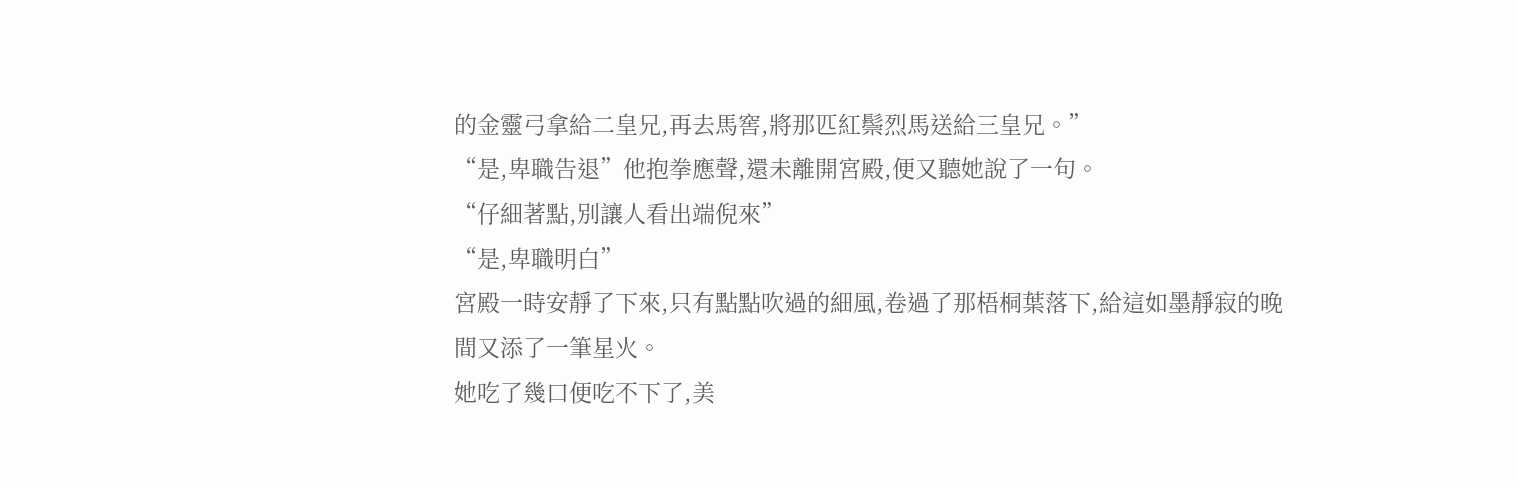的金靈弓拿給二皇兄,再去馬窖,將那匹紅鬃烈馬送給三皇兄。”
“是,卑職告退”他抱拳應聲,還未離開宮殿,便又聽她說了一句。
“仔細著點,別讓人看出端倪來”
“是,卑職明白”
宮殿一時安靜了下來,只有點點吹過的細風,卷過了那梧桐葉落下,給這如墨靜寂的晚間又添了一筆星火。
她吃了幾口便吃不下了,美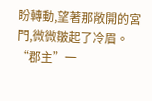盼轉動,望著那敞開的宮門,微微皺起了冷眉。
“郡主”一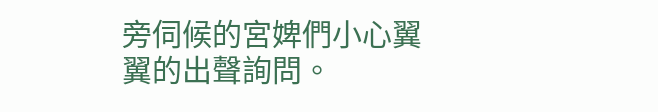旁伺候的宮婢們小心翼翼的出聲詢問。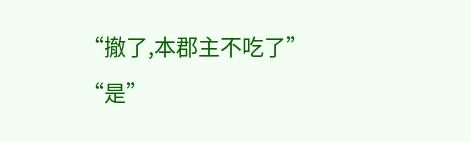“撤了,本郡主不吃了”
“是”